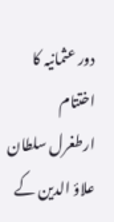دور عثمانیہ کا اختتام
ارطغرل سلطان علاؤ الدین کے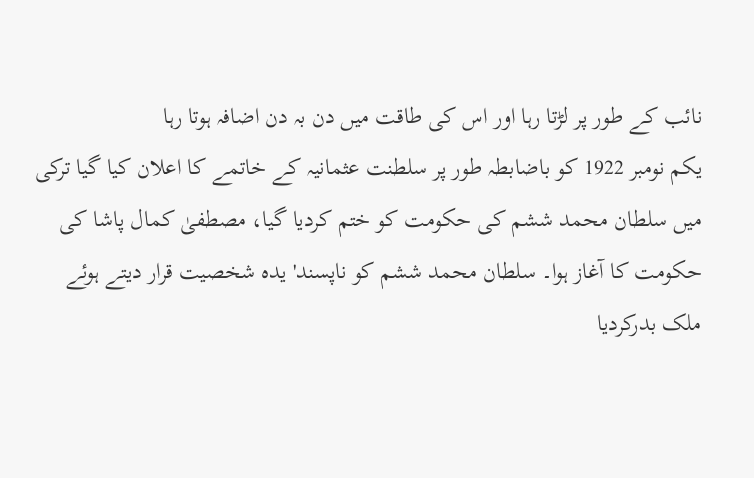نائب کے طور پر لڑتا رہا اور اس کی طاقت میں دن بہ دن اضافہ ہوتا رہا
یکم نومبر 1922 کو باضابطہ طور پر سلطنت عثمانیہ کے خاتمے کا اعلان کیا گیا ترکی میں سلطان محمد ششم کی حکومت کو ختم کردیا گیا، مصطفیٰ کمال پاشا کی حکومت کا آغاز ہوا۔ سلطان محمد ششم کو ناپسند'یدہ شخصیت قرار دیتے ہوئے ملک بدرکردیا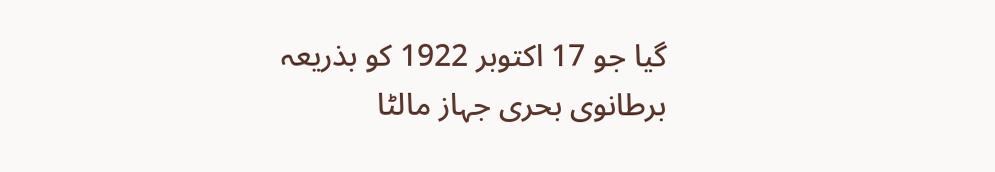گیا جو 17 اکتوبر 1922 کو بذریعہ برطانوی بحری جہاز مالٹا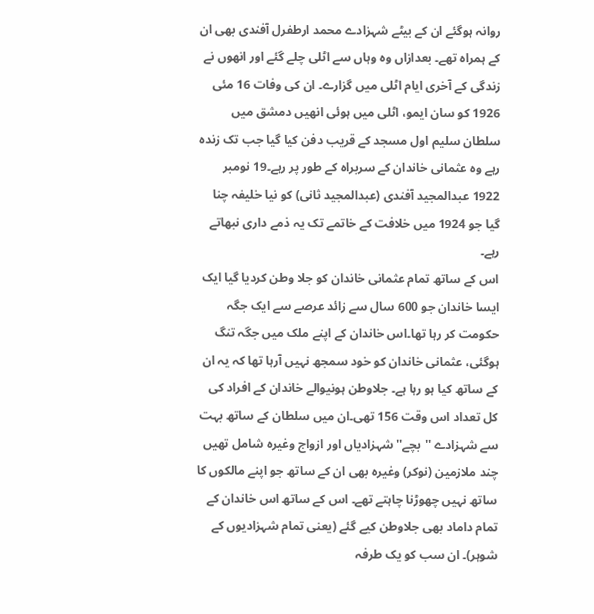روانہ ہوگئے ان کے بیٹے شہزادے محمد ارطفرل آفندی بھی ان کے ہمراہ تھے۔ بعدازاں وہ وہاں سے اٹلی چلے گئے اور انھوں نے زندگی کے آخری ایام اٹلی میں گزارے۔ ان کی وفات 16 مئی 1926 کو سان ایمو، اٹلی میں ہوئی انھیں دمشق میں سلطان سلیم اول مسجد کے قریب دفن کیا گیا جب تک زندہ رہے وہ عثمانی خاندان کے سربراہ کے طور پر رہے۔19 نومبر 1922 عبدالمجید آفندی (عبدالمجید ثانی) کو نیا خلیفہ چنا گیا جو 1924 میں خلافت کے خاتمے تک یہ ذمے داری نبھاتے رہے۔
اس کے ساتھ تمام عثمانی خاندان کو جلا وطن کردیا گیا ایک ایسا خاندان جو 600 سال سے زائد عرصے سے ایک جگہ حکومت کر رہا تھا۔اس خاندان کے اپنے ملک میں جگہ تنگ ہوگئی، عثمانی خاندان کو خود سمجھ نہیں آرہا تھا کہ یہ ان کے ساتھ کیا ہو رہا ہے۔ جلاوطن ہونیوالے خاندان کے افراد کی کل تعداد اس وقت 156 تھی۔ان میں سلطان کے ساتھ بہت سے شہزادے ''بچے'' شہزادیاں اور ازواج وغیرہ شامل تھیں چند ملازمین (نوکر) وغیرہ بھی ان کے ساتھ جو اپنے مالکوں کا ساتھ نہیں چھوڑنا چاہتے تھے۔ اس کے ساتھ اس خاندان کے تمام داماد بھی جلاوطن کیے گئے (یعنی تمام شہزادیوں کے شوہر)۔ ان سب کو یک طرفہ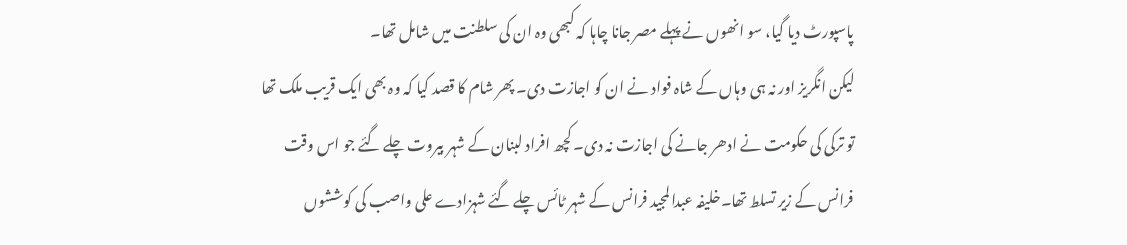پاسپورٹ دیا گیا، سو انھوں نے پہلے مصر جانا چاہا کہ کبھی وہ ان کی سلطنت میں شامل تھا۔
لیکن انگریز اور نہ ہی وہاں کے شاہ فواد نے ان کو اجازت دی۔ پھر شام کا قصد کیا کہ وہ بھی ایک قریب ملک تھا تو ترکی کی حکومت نے ادھر جانے کی اجازت نہ دی۔ کچھ افراد لبنان کے شہر بیروت چلے گئے جو اس وقت فرانس کے زیر تسلط تھا۔خلیفہ عبدالمجید فرانس کے شہر ٹائس چلے گئے شہزادے علی واصب کی کوششوں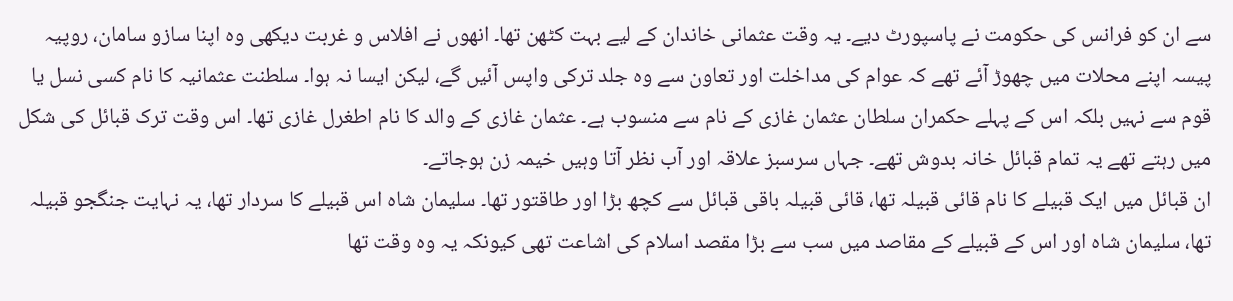سے ان کو فرانس کی حکومت نے پاسپورٹ دیے۔ یہ وقت عثمانی خاندان کے لیے بہت کٹھن تھا۔ انھوں نے افلاس و غربت دیکھی وہ اپنا سازو سامان، روپیہ پیسہ اپنے محلات میں چھوڑ آئے تھے کہ عوام کی مداخلت اور تعاون سے وہ جلد ترکی واپس آئیں گے، لیکن ایسا نہ ہوا۔ سلطنت عثمانیہ کا نام کسی نسل یا قوم سے نہیں بلکہ اس کے پہلے حکمران سلطان عثمان غازی کے نام سے منسوب ہے۔ عثمان غازی کے والد کا نام اطغرل غازی تھا۔ اس وقت ترک قبائل کی شکل میں رہتے تھے یہ تمام قبائل خانہ بدوش تھے۔ جہاں سرسبز علاقہ اور آب نظر آتا وہیں خیمہ زن ہوجاتے۔
ان قبائل میں ایک قبیلے کا نام قائی قبیلہ تھا، قائی قبیلہ باقی قبائل سے کچھ بڑا اور طاقتور تھا۔ سلیمان شاہ اس قبیلے کا سردار تھا، یہ نہایت جنگجو قبیلہ تھا، سلیمان شاہ اور اس کے قبیلے کے مقاصد میں سب سے بڑا مقصد اسلام کی اشاعت تھی کیونکہ یہ وہ وقت تھا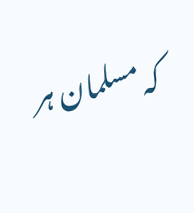کہ مسلمان ہر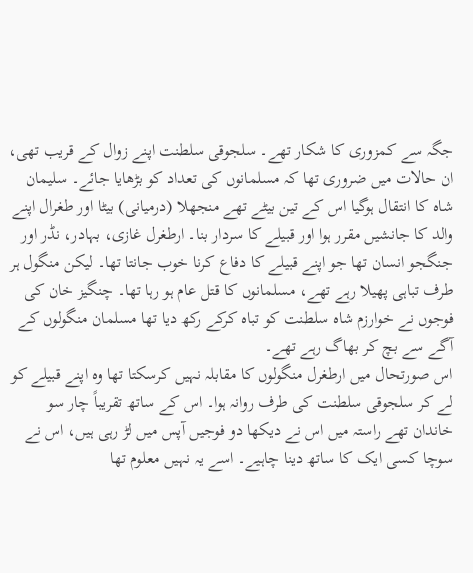جگہ سے کمزوری کا شکار تھے۔ سلجوقی سلطنت اپنے زوال کے قریب تھی، ان حالات میں ضروری تھا کہ مسلمانوں کی تعداد کو بڑھایا جائے۔ سلیمان شاہ کا انتقال ہوگیا اس کے تین بیٹے تھے منجھلا (درمیانی) بیٹا اور طغرال اپنے والد کا جانشیں مقرر ہوا اور قبیلے کا سردار بنا۔ ارطغرل غازی، بہادر، نڈر اور جنگجو انسان تھا جو اپنے قبیلے کا دفاع کرنا خوب جانتا تھا۔ لیکن منگول ہر طرف تباہی پھیلا رہے تھے، مسلمانوں کا قتل عام ہو رہا تھا۔ چنگیز خان کی فوجوں نے خوارزم شاہ سلطنت کو تباہ کرکے رکھ دیا تھا مسلمان منگولوں کے آگے سے بچ کر بھاگ رہے تھے۔
اس صورتحال میں ارطغرل منگولوں کا مقابلہ نہیں کرسکتا تھا وہ اپنے قبیلے کو لے کر سلجوقی سلطنت کی طرف روانہ ہوا۔ اس کے ساتھ تقریباً چار سو خاندان تھے راستہ میں اس نے دیکھا دو فوجیں آپس میں لڑ رہی ہیں، اس نے سوچا کسی ایک کا ساتھ دینا چاہیے۔ اسے یہ نہیں معلوم تھا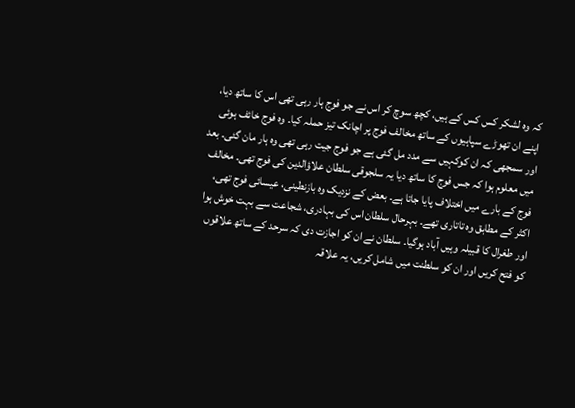کہ وہ لشکر کس کس کے ہیں، کچھ سوچ کر اس نے جو فوج ہار رہی تھی اس کا ساتھ دیا، اپنے ان تھوڑے سپاہیوں کے ساتھ مخالف فوج پر اچانک تیز حملہ کیا۔ وہ فوج خائف ہوئی اور سمجھی کہ ان کوکہیں سے مدد مل گئی ہے جو فوج جیت رہی تھی وہ ہار مان گئی۔ بعد میں معلوم ہوا کہ جس فوج کا ساتھ دیا یہ سلجوقی سلطان علاؤالدین کی فوج تھی۔ مخالف فوج کے بارے میں اختلاف پایا جاتا ہے۔ بعض کے نزدیک وہ بازنطینی، عیسائی فوج تھی، اکثر کے مطابق وہ تاتاری تھے۔ بہرحال سلطان اس کی بہادری، شجاعت سے بہت خوش ہوا اور طغرال کا قبیلہ وہیں آباد ہوگیا۔ سلطان نے ان کو اجازت دی کہ سرحد کے ساتھ علاقوں کو فتح کریں اور ان کو سلطنت میں شامل کریں، یہ علاقہ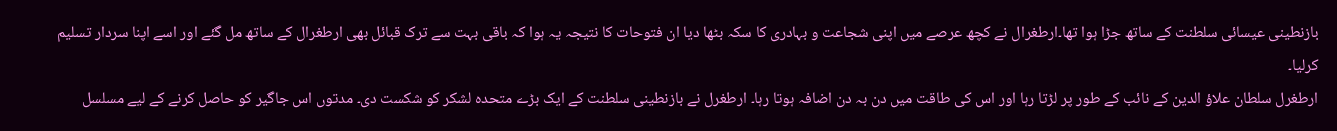بازنطینی عیسائی سلطنت کے ساتھ جڑا ہوا تھا۔ارطغرال نے کچھ عرصے میں اپنی شجاعت و بہادری کا سکہ بٹھا دیا ان فتوحات کا نتیجہ یہ ہوا کہ باقی بہت سے ترک قبائل بھی ارطغرال کے ساتھ مل گئے اور اسے اپنا سردار تسلیم کرلیا۔
ارطغرل سلطان علاؤ الدین کے نائب کے طور پر لڑتا رہا اور اس کی طاقت میں دن بہ دن اضافہ ہوتا رہا۔ ارطغرل نے بازنطینی سلطنت کے ایک بڑے متحدہ لشکر کو شکست دی۔ مدتوں اس جاگیر کو حاصل کرنے کے لیے مسلسل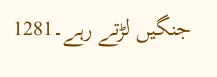جنگیں لڑتے رہے۔1281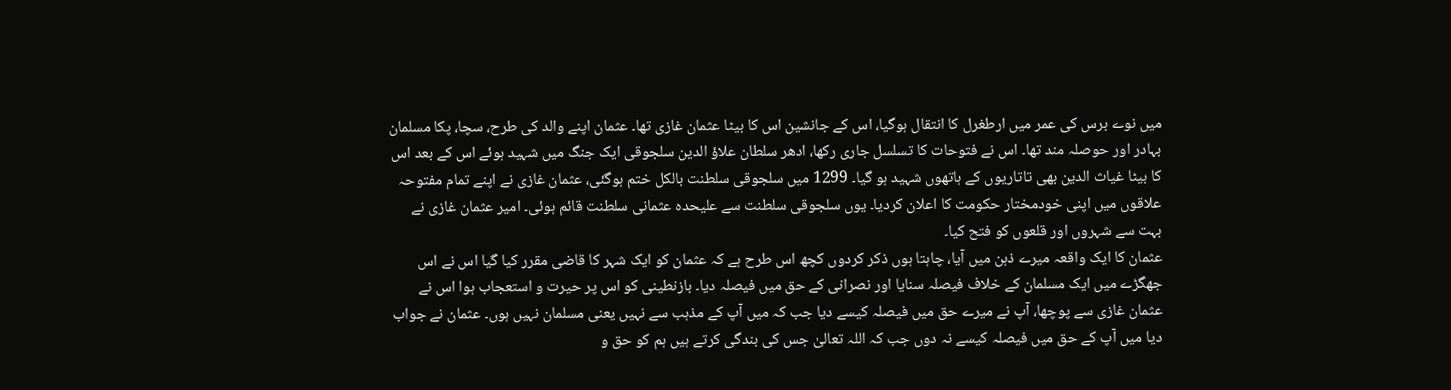میں نوے برس کی عمر میں ارطغرل کا انتقال ہوگیا، اس کے جانشین اس کا بیٹا عثمان غازی تھا۔ عثمان اپنے والد کی طرح، سچا، پکا مسلمان بہادر اور حوصلہ مند تھا۔ اس نے فتوحات کا تسلسل جاری رکھا، ادھر سلطان علاؤ الدین سلجوقی ایک جنگ میں شہید ہوئے اس کے بعد اس کا بیٹا غیاث الدین بھی تاتاریوں کے ہاتھوں شہید ہو گیا۔ 1299 میں سلجوقی سلطنت بالکل ختم ہوگئی، عثمان غازی نے اپنے تمام مفتوحہ علاقوں میں اپنی خودمختار حکومت کا اعلان کردیا۔ یوں سلجوقی سلطنت سے علیحدہ عثمانی سلطنت قائم ہوئی۔ امیر عثمان غازی نے بہت سے شہروں اور قلعوں کو فتح کیا۔
عثمان کا ایک واقعہ میرے ذہن میں آیا، چاہتا ہوں ذکر کردوں کچھ اس طرح ہے کہ عثمان کو ایک شہر کا قاضی مقرر کیا گیا اس نے اس جھگڑے میں ایک مسلمان کے خلاف فیصلہ سنایا اور نصرانی کے حق میں فیصلہ دیا۔ بازنطینی کو اس پر حیرت و استعجاب ہوا اس نے عثمان غازی سے پوچھا، آپ نے میرے حق میں فیصلہ کیسے دیا جب کہ میں آپ کے مذہب سے نہیں یعنی مسلمان نہیں ہوں۔ عثمان نے جواب دیا میں آپ کے حق میں فیصلہ کیسے نہ دوں جب کہ اللہ تعالیٰ جس کی بندگی کرتے ہیں ہم کو حق و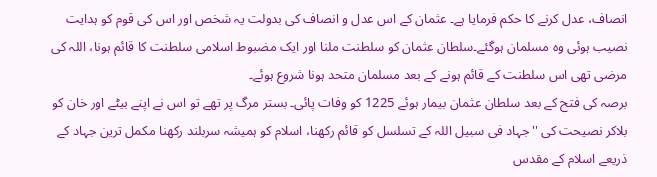انصاف، عدل کرنے کا حکم فرمایا ہے۔ عثمان کے اس عدل و انصاف کی بدولت یہ شخص اور اس کی قوم کو ہدایت نصیب ہوئی وہ مسلمان ہوگئے۔سلطان عثمان کو سلطنت ملنا اور ایک مضبوط اسلامی سلطنت کا قائم ہونا، اللہ کی مرضی تھی اس سلطنت کے قائم ہونے کے بعد مسلمان متحد ہونا شروع ہوئے۔
برصہ کی فتح کے بعد سلطان عثمان بیمار ہوئے 1225 کو وفات پائی۔ بستر مرگ پر تھے تو اس نے اپنے بیٹے اور خان کو بلاکر نصیحت کی ''جہاد فی سبیل اللہ کے تسلسل کو قائم رکھنا، اسلام کو ہمیشہ سربلند رکھنا مکمل ترین جہاد کے ذریعے اسلام کے مقدس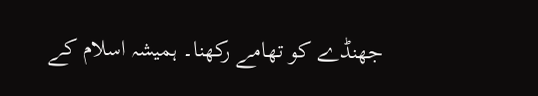جھنڈے کو تھامے رکھنا۔ ہمیشہ اسلام کے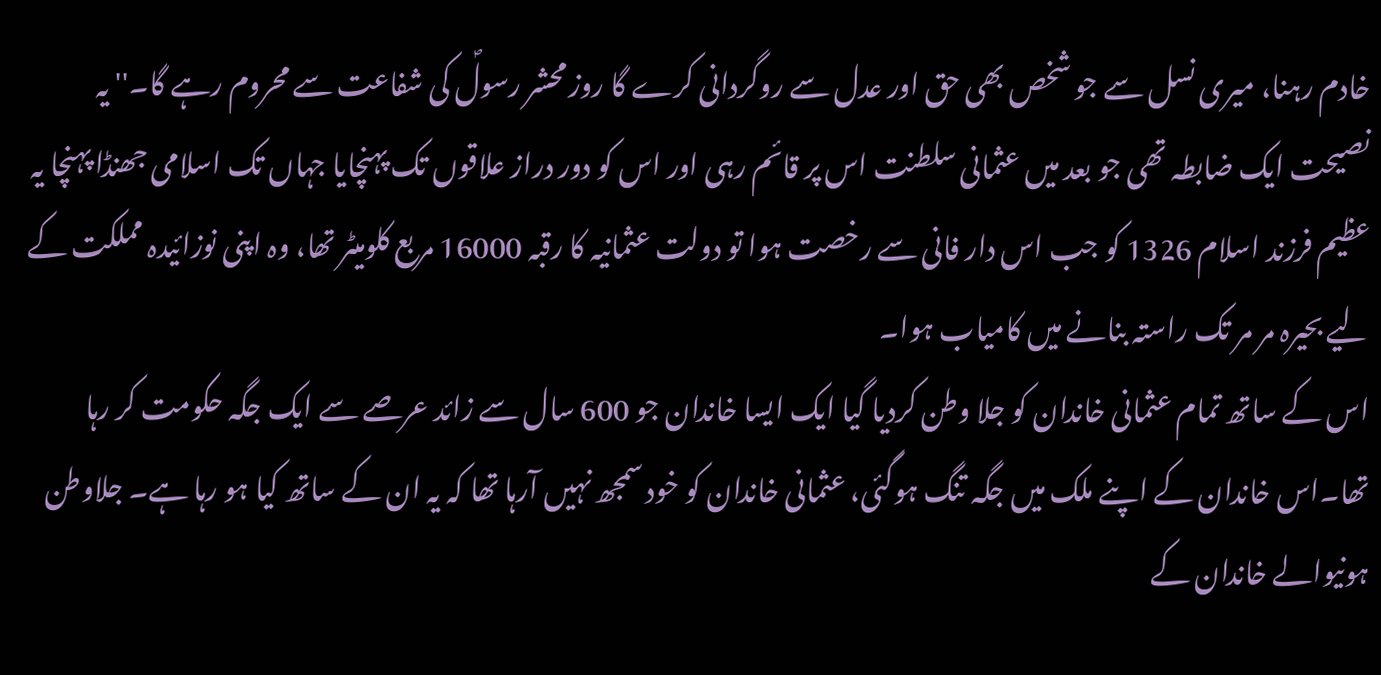خادم رہنا، میری نسل سے جو شخص بھی حق اور عدل سے روگردانی کرے گا روز محشر رسولؐ کی شفاعت سے محروم رہے گا۔'' یہ نصیحت ایک ضابطہ تھی جو بعد میں عثمانی سلطنت اس پر قائم رہی اور اس کو دور دراز علاقوں تک پہنچایا جہاں تک اسلامی جھنڈا پہنچا یہ عظیم فرزند اسلام 1326 کو جب اس دار فانی سے رخصت ہوا تو دولت عثمانیہ کا رقبہ 16000 مربع کلومیٹر تھا، وہ اپنی نوزائیدہ مملکت کے لیے بحیرہ مر مر تک راستہ بنانے میں کامیاب ہوا۔
اس کے ساتھ تمام عثمانی خاندان کو جلا وطن کردیا گیا ایک ایسا خاندان جو 600 سال سے زائد عرصے سے ایک جگہ حکومت کر رہا تھا۔اس خاندان کے اپنے ملک میں جگہ تنگ ہوگئی، عثمانی خاندان کو خود سمجھ نہیں آرہا تھا کہ یہ ان کے ساتھ کیا ہو رہا ہے۔ جلاوطن ہونیوالے خاندان کے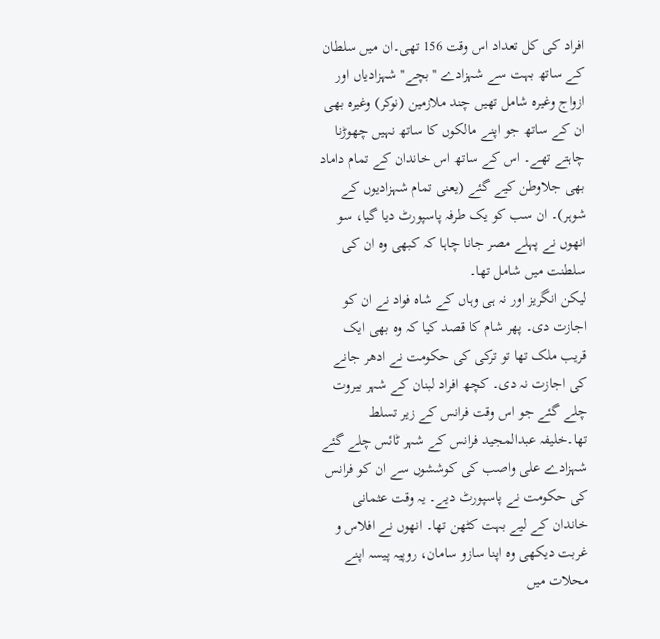افراد کی کل تعداد اس وقت 156 تھی۔ان میں سلطان کے ساتھ بہت سے شہزادے ''بچے'' شہزادیاں اور ازواج وغیرہ شامل تھیں چند ملازمین (نوکر) وغیرہ بھی ان کے ساتھ جو اپنے مالکوں کا ساتھ نہیں چھوڑنا چاہتے تھے۔ اس کے ساتھ اس خاندان کے تمام داماد بھی جلاوطن کیے گئے (یعنی تمام شہزادیوں کے شوہر)۔ ان سب کو یک طرفہ پاسپورٹ دیا گیا، سو انھوں نے پہلے مصر جانا چاہا کہ کبھی وہ ان کی سلطنت میں شامل تھا۔
لیکن انگریز اور نہ ہی وہاں کے شاہ فواد نے ان کو اجازت دی۔ پھر شام کا قصد کیا کہ وہ بھی ایک قریب ملک تھا تو ترکی کی حکومت نے ادھر جانے کی اجازت نہ دی۔ کچھ افراد لبنان کے شہر بیروت چلے گئے جو اس وقت فرانس کے زیر تسلط تھا۔خلیفہ عبدالمجید فرانس کے شہر ٹائس چلے گئے شہزادے علی واصب کی کوششوں سے ان کو فرانس کی حکومت نے پاسپورٹ دیے۔ یہ وقت عثمانی خاندان کے لیے بہت کٹھن تھا۔ انھوں نے افلاس و غربت دیکھی وہ اپنا سازو سامان، روپیہ پیسہ اپنے محلات میں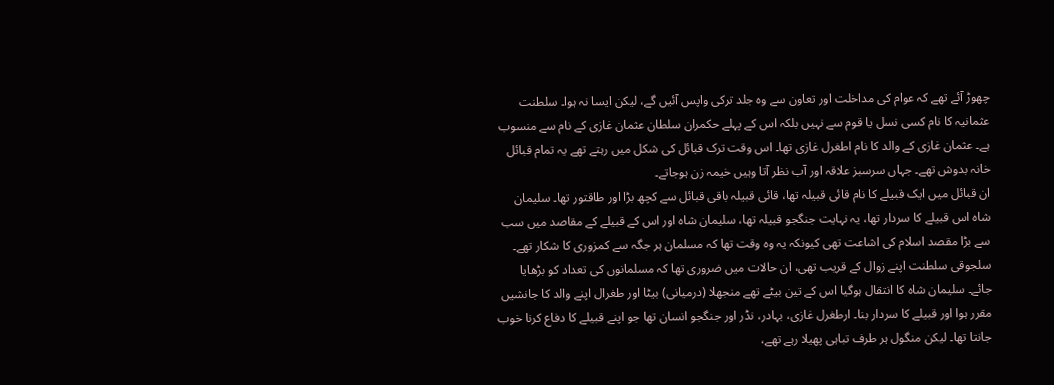چھوڑ آئے تھے کہ عوام کی مداخلت اور تعاون سے وہ جلد ترکی واپس آئیں گے، لیکن ایسا نہ ہوا۔ سلطنت عثمانیہ کا نام کسی نسل یا قوم سے نہیں بلکہ اس کے پہلے حکمران سلطان عثمان غازی کے نام سے منسوب ہے۔ عثمان غازی کے والد کا نام اطغرل غازی تھا۔ اس وقت ترک قبائل کی شکل میں رہتے تھے یہ تمام قبائل خانہ بدوش تھے۔ جہاں سرسبز علاقہ اور آب نظر آتا وہیں خیمہ زن ہوجاتے۔
ان قبائل میں ایک قبیلے کا نام قائی قبیلہ تھا، قائی قبیلہ باقی قبائل سے کچھ بڑا اور طاقتور تھا۔ سلیمان شاہ اس قبیلے کا سردار تھا، یہ نہایت جنگجو قبیلہ تھا، سلیمان شاہ اور اس کے قبیلے کے مقاصد میں سب سے بڑا مقصد اسلام کی اشاعت تھی کیونکہ یہ وہ وقت تھا کہ مسلمان ہر جگہ سے کمزوری کا شکار تھے۔ سلجوقی سلطنت اپنے زوال کے قریب تھی، ان حالات میں ضروری تھا کہ مسلمانوں کی تعداد کو بڑھایا جائے۔ سلیمان شاہ کا انتقال ہوگیا اس کے تین بیٹے تھے منجھلا (درمیانی) بیٹا اور طغرال اپنے والد کا جانشیں مقرر ہوا اور قبیلے کا سردار بنا۔ ارطغرل غازی، بہادر، نڈر اور جنگجو انسان تھا جو اپنے قبیلے کا دفاع کرنا خوب جانتا تھا۔ لیکن منگول ہر طرف تباہی پھیلا رہے تھے،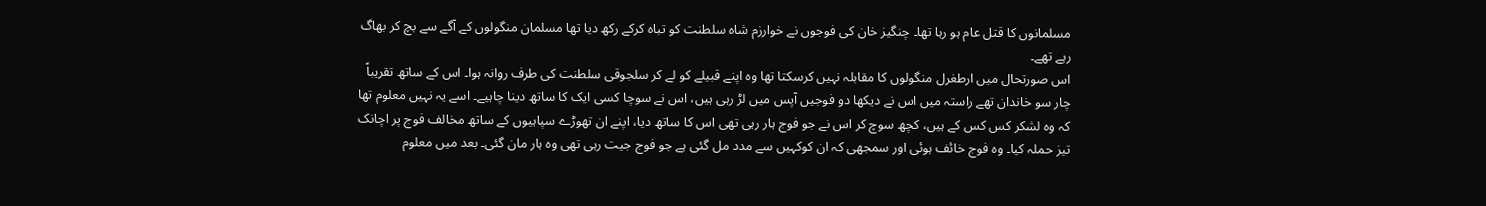مسلمانوں کا قتل عام ہو رہا تھا۔ چنگیز خان کی فوجوں نے خوارزم شاہ سلطنت کو تباہ کرکے رکھ دیا تھا مسلمان منگولوں کے آگے سے بچ کر بھاگ رہے تھے۔
اس صورتحال میں ارطغرل منگولوں کا مقابلہ نہیں کرسکتا تھا وہ اپنے قبیلے کو لے کر سلجوقی سلطنت کی طرف روانہ ہوا۔ اس کے ساتھ تقریباً چار سو خاندان تھے راستہ میں اس نے دیکھا دو فوجیں آپس میں لڑ رہی ہیں، اس نے سوچا کسی ایک کا ساتھ دینا چاہیے۔ اسے یہ نہیں معلوم تھا کہ وہ لشکر کس کس کے ہیں، کچھ سوچ کر اس نے جو فوج ہار رہی تھی اس کا ساتھ دیا، اپنے ان تھوڑے سپاہیوں کے ساتھ مخالف فوج پر اچانک تیز حملہ کیا۔ وہ فوج خائف ہوئی اور سمجھی کہ ان کوکہیں سے مدد مل گئی ہے جو فوج جیت رہی تھی وہ ہار مان گئی۔ بعد میں معلوم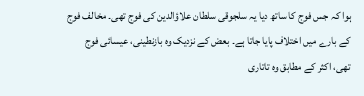ہوا کہ جس فوج کا ساتھ دیا یہ سلجوقی سلطان علاؤالدین کی فوج تھی۔ مخالف فوج کے بارے میں اختلاف پایا جاتا ہے۔ بعض کے نزدیک وہ بازنطینی، عیسائی فوج تھی، اکثر کے مطابق وہ تاتاری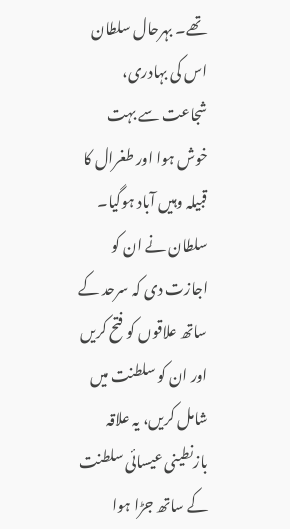تھے۔ بہرحال سلطان اس کی بہادری، شجاعت سے بہت خوش ہوا اور طغرال کا قبیلہ وہیں آباد ہوگیا۔ سلطان نے ان کو اجازت دی کہ سرحد کے ساتھ علاقوں کو فتح کریں اور ان کو سلطنت میں شامل کریں، یہ علاقہ بازنطینی عیسائی سلطنت کے ساتھ جڑا ہوا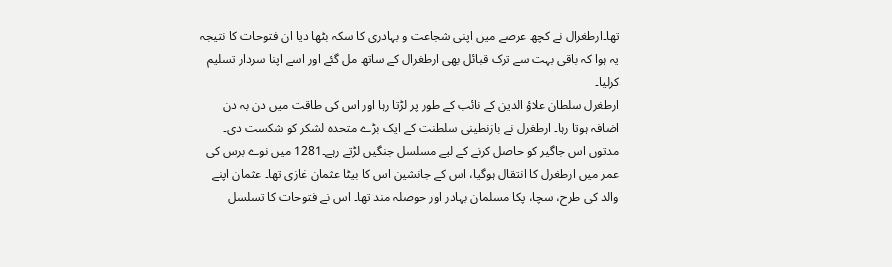تھا۔ارطغرال نے کچھ عرصے میں اپنی شجاعت و بہادری کا سکہ بٹھا دیا ان فتوحات کا نتیجہ یہ ہوا کہ باقی بہت سے ترک قبائل بھی ارطغرال کے ساتھ مل گئے اور اسے اپنا سردار تسلیم کرلیا۔
ارطغرل سلطان علاؤ الدین کے نائب کے طور پر لڑتا رہا اور اس کی طاقت میں دن بہ دن اضافہ ہوتا رہا۔ ارطغرل نے بازنطینی سلطنت کے ایک بڑے متحدہ لشکر کو شکست دی۔ مدتوں اس جاگیر کو حاصل کرنے کے لیے مسلسل جنگیں لڑتے رہے۔1281 میں نوے برس کی عمر میں ارطغرل کا انتقال ہوگیا، اس کے جانشین اس کا بیٹا عثمان غازی تھا۔ عثمان اپنے والد کی طرح، سچا، پکا مسلمان بہادر اور حوصلہ مند تھا۔ اس نے فتوحات کا تسلسل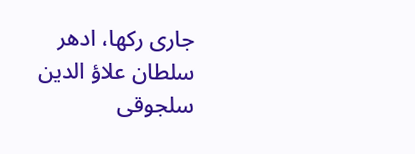جاری رکھا، ادھر سلطان علاؤ الدین سلجوقی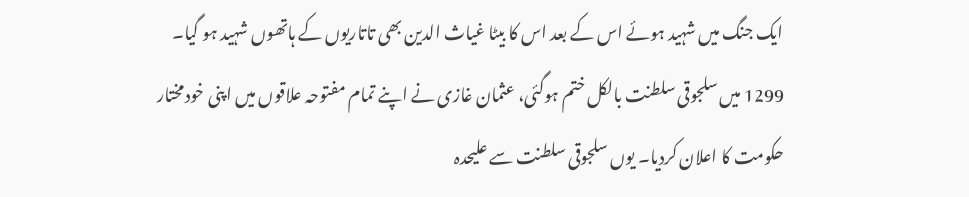ایک جنگ میں شہید ہوئے اس کے بعد اس کا بیٹا غیاث الدین بھی تاتاریوں کے ہاتھوں شہید ہو گیا۔ 1299 میں سلجوقی سلطنت بالکل ختم ہوگئی، عثمان غازی نے اپنے تمام مفتوحہ علاقوں میں اپنی خودمختار حکومت کا اعلان کردیا۔ یوں سلجوقی سلطنت سے علیحدہ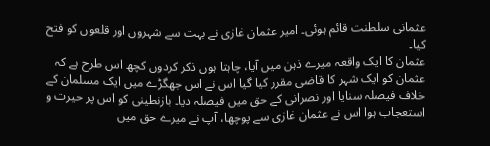عثمانی سلطنت قائم ہوئی۔ امیر عثمان غازی نے بہت سے شہروں اور قلعوں کو فتح کیا۔
عثمان کا ایک واقعہ میرے ذہن میں آیا، چاہتا ہوں ذکر کردوں کچھ اس طرح ہے کہ عثمان کو ایک شہر کا قاضی مقرر کیا گیا اس نے اس جھگڑے میں ایک مسلمان کے خلاف فیصلہ سنایا اور نصرانی کے حق میں فیصلہ دیا۔ بازنطینی کو اس پر حیرت و استعجاب ہوا اس نے عثمان غازی سے پوچھا، آپ نے میرے حق میں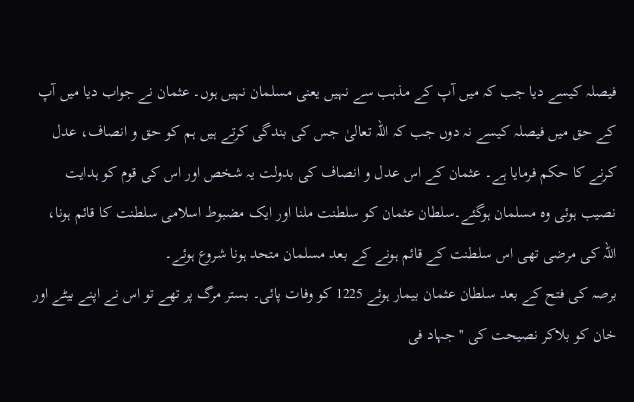فیصلہ کیسے دیا جب کہ میں آپ کے مذہب سے نہیں یعنی مسلمان نہیں ہوں۔ عثمان نے جواب دیا میں آپ کے حق میں فیصلہ کیسے نہ دوں جب کہ اللہ تعالیٰ جس کی بندگی کرتے ہیں ہم کو حق و انصاف، عدل کرنے کا حکم فرمایا ہے۔ عثمان کے اس عدل و انصاف کی بدولت یہ شخص اور اس کی قوم کو ہدایت نصیب ہوئی وہ مسلمان ہوگئے۔سلطان عثمان کو سلطنت ملنا اور ایک مضبوط اسلامی سلطنت کا قائم ہونا، اللہ کی مرضی تھی اس سلطنت کے قائم ہونے کے بعد مسلمان متحد ہونا شروع ہوئے۔
برصہ کی فتح کے بعد سلطان عثمان بیمار ہوئے 1225 کو وفات پائی۔ بستر مرگ پر تھے تو اس نے اپنے بیٹے اور خان کو بلاکر نصیحت کی ''جہاد فی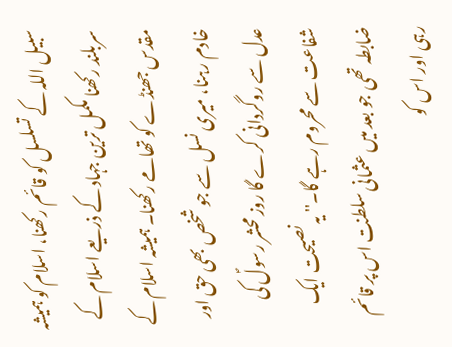سبیل اللہ کے تسلسل کو قائم رکھنا، اسلام کو ہمیشہ سربلند رکھنا مکمل ترین جہاد کے ذریعے اسلام کے مقدس جھنڈے کو تھامے رکھنا۔ ہمیشہ اسلام کے خادم رہنا، میری نسل سے جو شخص بھی حق اور عدل سے روگردانی کرے گا روز محشر رسولؐ کی شفاعت سے محروم رہے گا۔'' یہ نصیحت ایک ضابطہ تھی جو بعد میں عثمانی سلطنت اس پر قائم رہی اور اس کو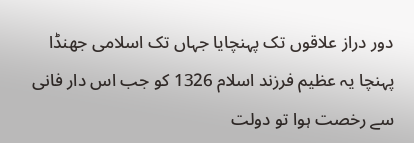دور دراز علاقوں تک پہنچایا جہاں تک اسلامی جھنڈا پہنچا یہ عظیم فرزند اسلام 1326 کو جب اس دار فانی سے رخصت ہوا تو دولت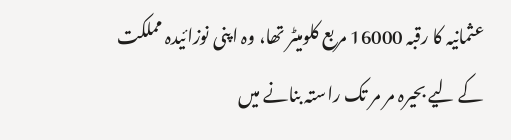عثمانیہ کا رقبہ 16000 مربع کلومیٹر تھا، وہ اپنی نوزائیدہ مملکت کے لیے بحیرہ مر مر تک راستہ بنانے میں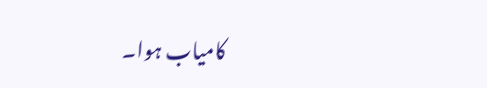کامیاب ہوا۔